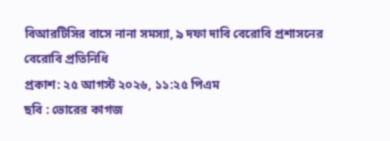বিআরটিসির বাসে নানা সমস্যা, ৯ দফা দাবি বেরোবি প্রশাসনের
বেরোবি প্রতিনিধি
প্রকাশ: ২৫ আগস্ট ২০২৬, ১১:২৫ পিএম
ছবি : ভোরের কাগজ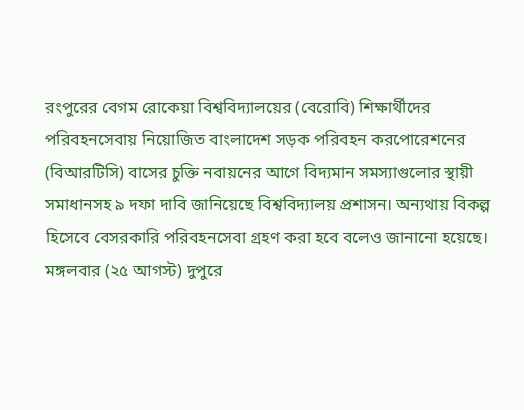রংপুরের বেগম রোকেয়া বিশ্ববিদ্যালয়ের (বেরোবি) শিক্ষার্থীদের পরিবহনসেবায় নিয়োজিত বাংলাদেশ সড়ক পরিবহন করপোরেশনের (বিআরটিসি) বাসের চুক্তি নবায়নের আগে বিদ্যমান সমস্যাগুলোর স্থায়ী সমাধানসহ ৯ দফা দাবি জানিয়েছে বিশ্ববিদ্যালয় প্রশাসন। অন্যথায় বিকল্প হিসেবে বেসরকারি পরিবহনসেবা গ্রহণ করা হবে বলেও জানানো হয়েছে।
মঙ্গলবার (২৫ আগস্ট) দুপুরে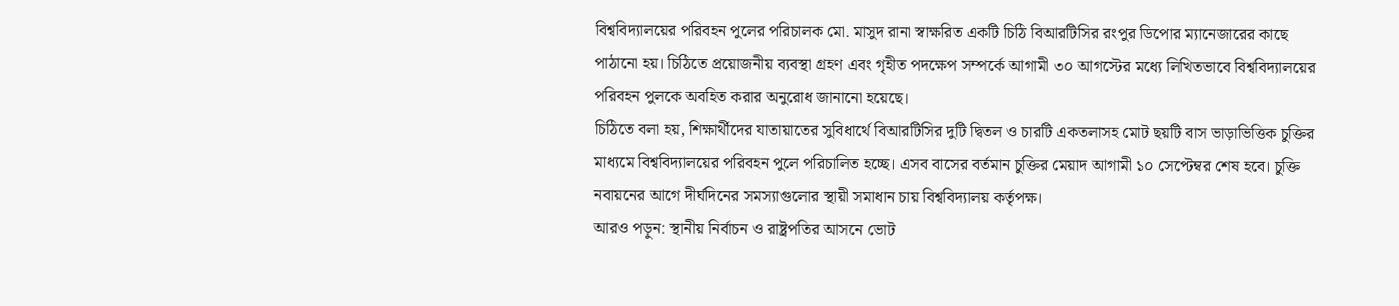বিশ্ববিদ্যালয়ের পরিবহন পুলের পরিচালক মো. মাসুদ রানা স্বাক্ষরিত একটি চিঠি বিআরটিসির রংপুর ডিপোর ম্যানেজারের কাছে পাঠানো হয়। চিঠিতে প্রয়োজনীয় ব্যবস্থা গ্রহণ এবং গৃহীত পদক্ষেপ সম্পর্কে আগামী ৩০ আগস্টের মধ্যে লিখিতভাবে বিশ্ববিদ্যালয়ের পরিবহন পুলকে অবহিত করার অনুরোধ জানানো হয়েছে।
চিঠিতে বলা হয়, শিক্ষার্থীদের যাতায়াতের সুবিধার্থে বিআরটিসির দুটি দ্বিতল ও চারটি একতলাসহ মোট ছয়টি বাস ভাড়াভিত্তিক চুক্তির মাধ্যমে বিশ্ববিদ্যালয়ের পরিবহন পুলে পরিচালিত হচ্ছে। এসব বাসের বর্তমান চুক্তির মেয়াদ আগামী ১০ সেপ্টেম্বর শেষ হবে। চুক্তি নবায়নের আগে দীর্ঘদিনের সমস্যাগুলোর স্থায়ী সমাধান চায় বিশ্ববিদ্যালয় কর্তৃপক্ষ।
আরও পড়ুন: স্থানীয় নির্বাচন ও রাষ্ট্রপতির আসনে ভোট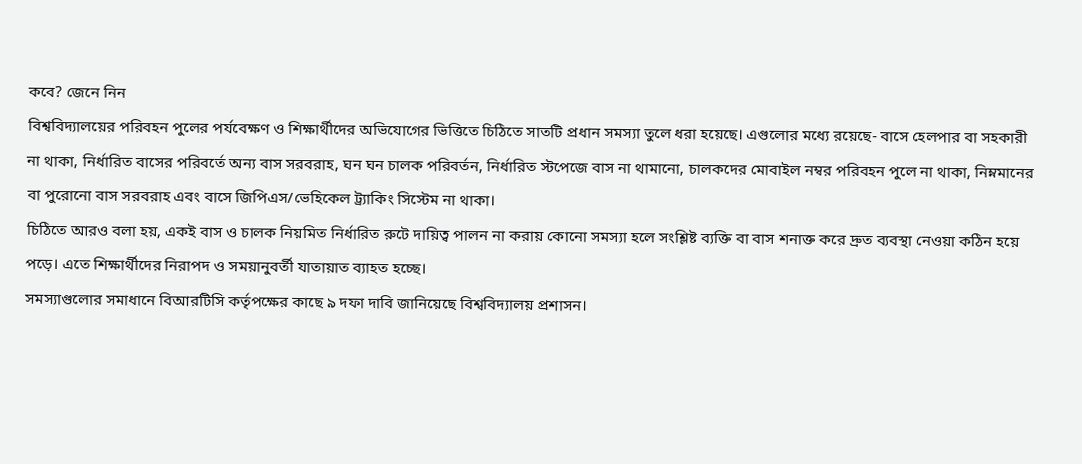কবে? জেনে নিন
বিশ্ববিদ্যালয়ের পরিবহন পুলের পর্যবেক্ষণ ও শিক্ষার্থীদের অভিযোগের ভিত্তিতে চিঠিতে সাতটি প্রধান সমস্যা তুলে ধরা হয়েছে। এগুলোর মধ্যে রয়েছে- বাসে হেলপার বা সহকারী না থাকা, নির্ধারিত বাসের পরিবর্তে অন্য বাস সরবরাহ, ঘন ঘন চালক পরিবর্তন, নির্ধারিত স্টপেজে বাস না থামানো, চালকদের মোবাইল নম্বর পরিবহন পুলে না থাকা, নিম্নমানের বা পুরোনো বাস সরবরাহ এবং বাসে জিপিএস/ভেহিকেল ট্র্যাকিং সিস্টেম না থাকা।
চিঠিতে আরও বলা হয়, একই বাস ও চালক নিয়মিত নির্ধারিত রুটে দায়িত্ব পালন না করায় কোনো সমস্যা হলে সংশ্লিষ্ট ব্যক্তি বা বাস শনাক্ত করে দ্রুত ব্যবস্থা নেওয়া কঠিন হয়ে পড়ে। এতে শিক্ষার্থীদের নিরাপদ ও সময়ানুবর্তী যাতায়াত ব্যাহত হচ্ছে।
সমস্যাগুলোর সমাধানে বিআরটিসি কর্তৃপক্ষের কাছে ৯ দফা দাবি জানিয়েছে বিশ্ববিদ্যালয় প্রশাসন।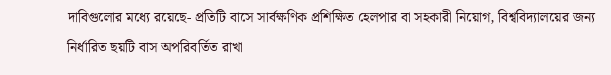দাবিগুলোর মধ্যে রয়েছে- প্রতিটি বাসে সার্বক্ষণিক প্রশিক্ষিত হেলপার বা সহকারী নিয়োগ, বিশ্ববিদ্যালয়ের জন্য নির্ধারিত ছয়টি বাস অপরিবর্তিত রাখা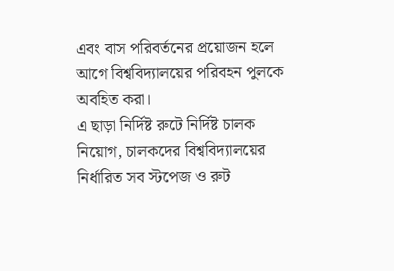এবং বাস পরিবর্তনের প্রয়োজন হলে আগে বিশ্ববিদ্যালয়ের পরিবহন পুলকে অবহিত করা।
এ ছাড়া নির্দিষ্ট রুটে নির্দিষ্ট চালক নিয়োগ, চালকদের বিশ্ববিদ্যালয়ের নির্ধারিত সব স্টপেজ ও রুট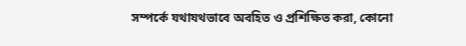সম্পর্কে যথাযথভাবে অবহিত ও প্রশিক্ষিত করা, কোনো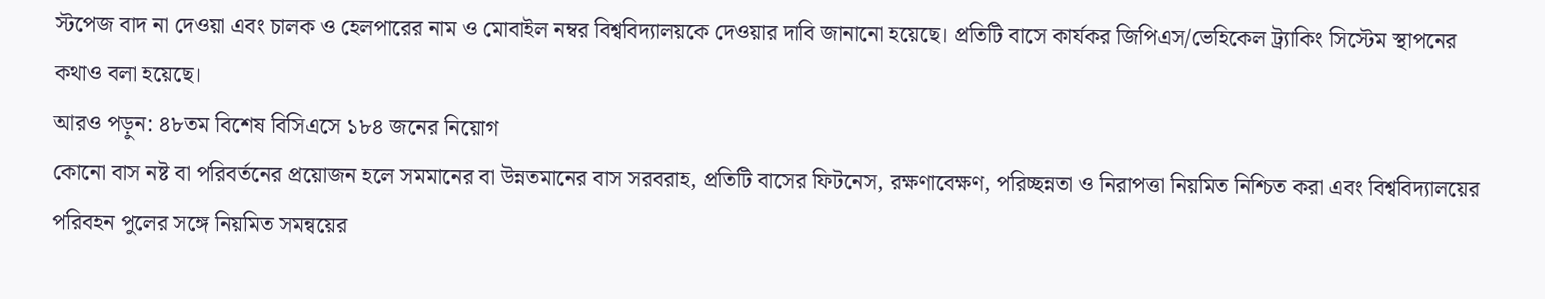স্টপেজ বাদ না দেওয়া এবং চালক ও হেলপারের নাম ও মোবাইল নম্বর বিশ্ববিদ্যালয়কে দেওয়ার দাবি জানানো হয়েছে। প্রতিটি বাসে কার্যকর জিপিএস/ভেহিকেল ট্র্যাকিং সিস্টেম স্থাপনের কথাও বলা হয়েছে।
আরও পড়ুন: ৪৮তম বিশেষ বিসিএসে ১৮৪ জনের নিয়োগ
কোনো বাস নষ্ট বা পরিবর্তনের প্রয়োজন হলে সমমানের বা উন্নতমানের বাস সরবরাহ, প্রতিটি বাসের ফিটনেস, রক্ষণাবেক্ষণ, পরিচ্ছন্নতা ও নিরাপত্তা নিয়মিত নিশ্চিত করা এবং বিশ্ববিদ্যালয়ের পরিবহন পুলের সঙ্গে নিয়মিত সমন্বয়ের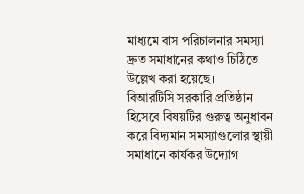মাধ্যমে বাস পরিচালনার সমস্যা দ্রুত সমাধানের কথাও চিঠিতে উল্লেখ করা হয়েছে।
বিআরটিসি সরকারি প্রতিষ্ঠান হিসেবে বিষয়টির গুরুত্ব অনুধাবন করে বিদ্যমান সমস্যাগুলোর স্থায়ী সমাধানে কার্যকর উদ্যোগ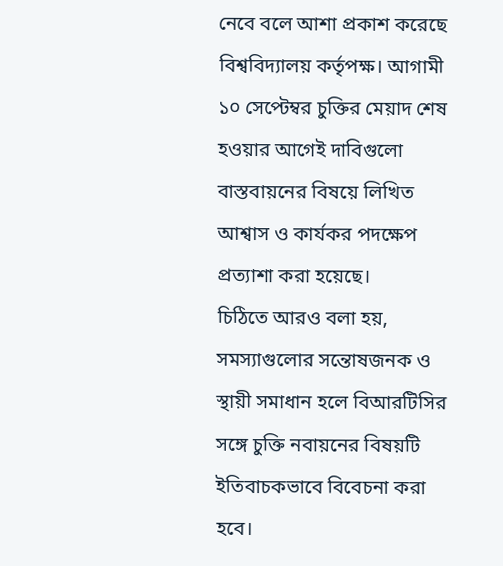নেবে বলে আশা প্রকাশ করেছে বিশ্ববিদ্যালয় কর্তৃপক্ষ। আগামী ১০ সেপ্টেম্বর চুক্তির মেয়াদ শেষ হওয়ার আগেই দাবিগুলো বাস্তবায়নের বিষয়ে লিখিত আশ্বাস ও কার্যকর পদক্ষেপ প্রত্যাশা করা হয়েছে।
চিঠিতে আরও বলা হয়, সমস্যাগুলোর সন্তোষজনক ও স্থায়ী সমাধান হলে বিআরটিসির সঙ্গে চুক্তি নবায়নের বিষয়টি ইতিবাচকভাবে বিবেচনা করা হবে।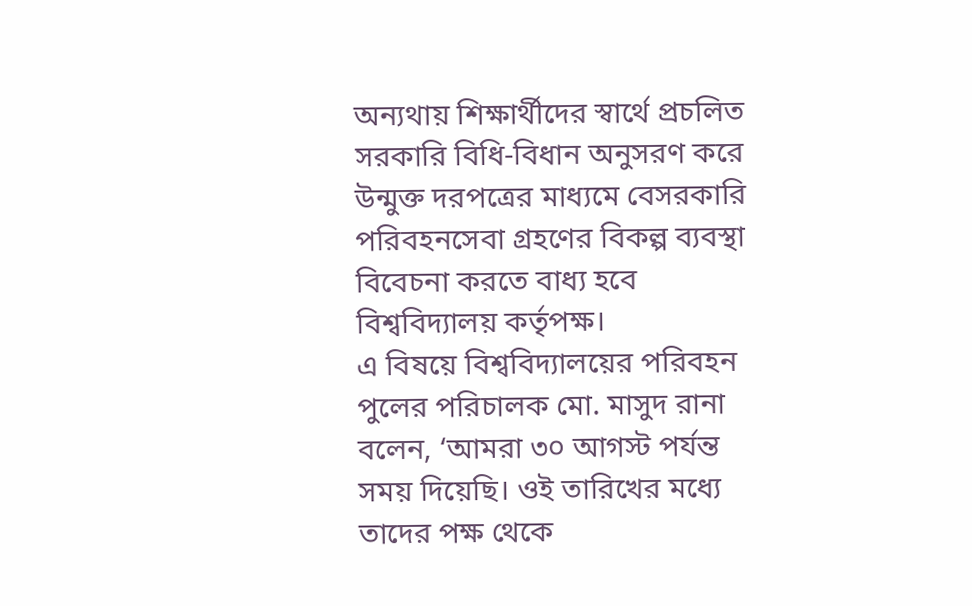অন্যথায় শিক্ষার্থীদের স্বার্থে প্রচলিত সরকারি বিধি-বিধান অনুসরণ করে উন্মুক্ত দরপত্রের মাধ্যমে বেসরকারি পরিবহনসেবা গ্রহণের বিকল্প ব্যবস্থা বিবেচনা করতে বাধ্য হবে বিশ্ববিদ্যালয় কর্তৃপক্ষ।
এ বিষয়ে বিশ্ববিদ্যালয়ের পরিবহন পুলের পরিচালক মো. মাসুদ রানা বলেন, ‘আমরা ৩০ আগস্ট পর্যন্ত সময় দিয়েছি। ওই তারিখের মধ্যে তাদের পক্ষ থেকে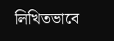লিখিতভাবে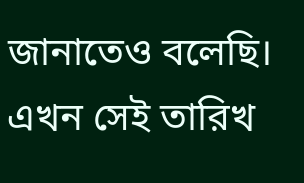জানাতেও বলেছি। এখন সেই তারিখ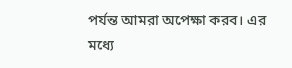পর্যন্ত আমরা অপেক্ষা করব। এর মধ্যে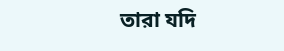তারা যদি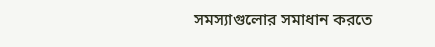সমস্যাগুলোর সমাধান করতে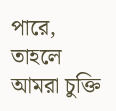পারে, তাহলে আমরা চুক্তি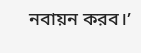নবায়ন করব।’